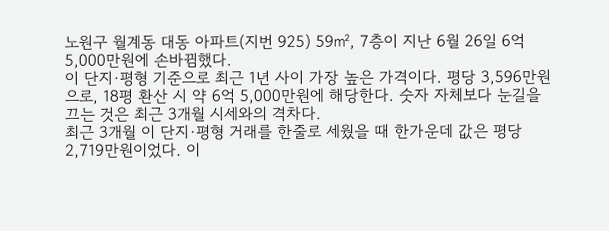노원구 월계동 대동 아파트(지번 925) 59㎡, 7층이 지난 6월 26일 6억 5,000만원에 손바뀜했다.
이 단지·평형 기준으로 최근 1년 사이 가장 높은 가격이다. 평당 3,596만원으로, 18평 환산 시 약 6억 5,000만원에 해당한다. 숫자 자체보다 눈길을 끄는 것은 최근 3개월 시세와의 격차다.
최근 3개월 이 단지·평형 거래를 한줄로 세웠을 때 한가운데 값은 평당 2,719만원이었다. 이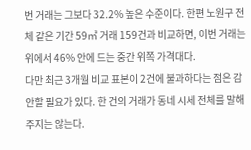번 거래는 그보다 32.2% 높은 수준이다. 한편 노원구 전체 같은 기간 59㎡ 거래 159건과 비교하면, 이번 거래는 위에서 46% 안에 드는 중간 위쪽 가격대다.
다만 최근 3개월 비교 표본이 2건에 불과하다는 점은 감안할 필요가 있다. 한 건의 거래가 동네 시세 전체를 말해주지는 않는다.